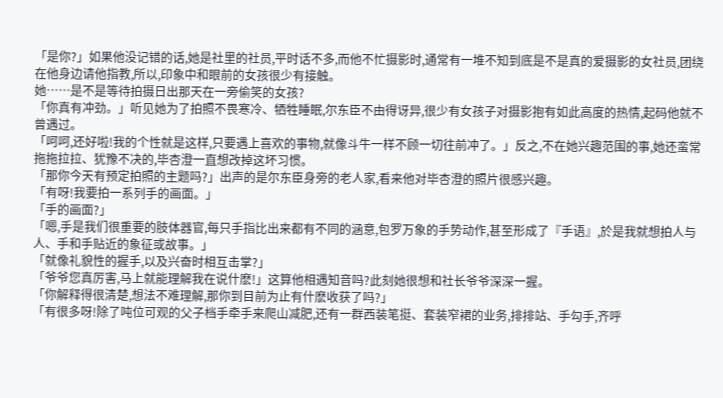「是你?」如果他没记错的话,她是社里的社员,平时话不多,而他不忙摄影时,通常有一堆不知到底是不是真的爱摄影的女社员,团绕在他身边请他指教,所以,印象中和眼前的女孩很少有接触。
她……是不是等待拍摄日出那天在一旁偷笑的女孩?
「你真有冲劲。」听见她为了拍照不畏寒冷、牺牲睡眠,尔东臣不由得讶异,很少有女孩子对摄影抱有如此高度的热情,起码他就不曾遇过。
「呵呵,还好啦!我的个性就是这样,只要遇上喜欢的事物,就像斗牛一样不顾一切往前冲了。」反之,不在她兴趣范围的事,她还蛮常拖拖拉拉、犹豫不决的,毕杏澄一直想改掉这坏习惯。
「那你今天有预定拍照的主题吗?」出声的是尔东臣身旁的老人家,看来他对毕杏澄的照片很感兴趣。
「有呀!我要拍一系列手的画面。」
「手的画面?」
「嗯,手是我们很重要的肢体器官,每只手指比出来都有不同的涵意,包罗万象的手势动作,甚至形成了『手语』,於是我就想拍人与人、手和手贴近的象征或故事。」
「就像礼貌性的握手,以及兴奋时相互击掌?」
「爷爷您真厉害,马上就能理解我在说什麽!」这算他相遇知音吗?此刻她很想和社长爷爷深深一握。
「你解释得很清楚,想法不难理解,那你到目前为止有什麽收获了吗?」
「有很多呀!除了吨位可观的父子档手牵手来爬山减肥,还有一群西装笔挺、套装窄裙的业务,排排站、手勾手,齐呼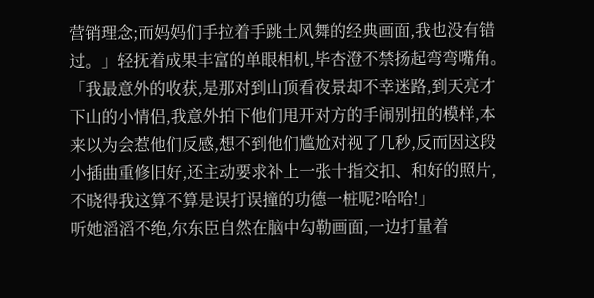营销理念;而妈妈们手拉着手跳土风舞的经典画面,我也没有错过。」轻抚着成果丰富的单眼相机,毕杏澄不禁扬起弯弯嘴角。
「我最意外的收获,是那对到山顶看夜景却不幸迷路,到天亮才下山的小情侣,我意外拍下他们甩开对方的手闹别扭的模样,本来以为会惹他们反感,想不到他们尴尬对视了几秒,反而因这段小插曲重修旧好,还主动要求补上一张十指交扣、和好的照片,不晓得我这算不算是误打误撞的功德一桩呢?哈哈!」
听她滔滔不绝,尔东臣自然在脑中勾勒画面,一边打量着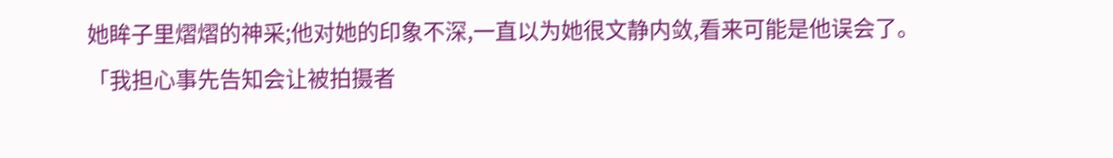她眸子里熠熠的神采;他对她的印象不深,一直以为她很文静内敛,看来可能是他误会了。
「我担心事先告知会让被拍摄者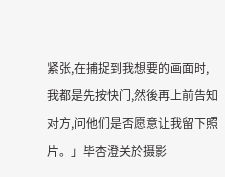紧张,在捕捉到我想要的画面时,我都是先按快门,然後再上前告知对方,问他们是否愿意让我留下照片。」毕杏澄关於摄影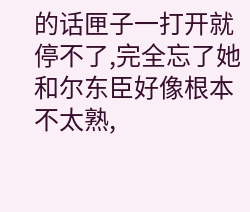的话匣子一打开就停不了,完全忘了她和尔东臣好像根本不太熟,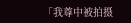「我尊中被拍摄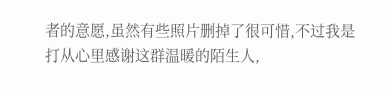者的意愿,虽然有些照片删掉了很可惜,不过我是打从心里感谢这群温暖的陌生人,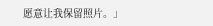愿意让我保留照片。」